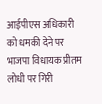आईपीएस अधिकारी को धमकी देने पर भाजपा विधायक प्रीतम लोधी पर गिरी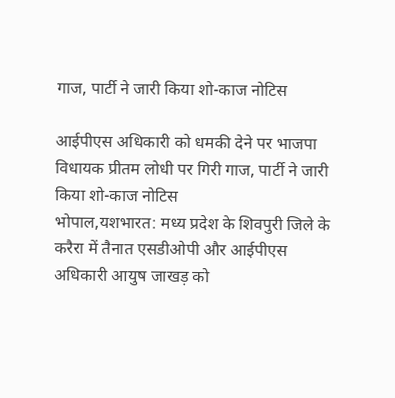गाज, पार्टी ने जारी किया शो-काज नोटिस

आईपीएस अधिकारी को धमकी देने पर भाजपा विधायक प्रीतम लोधी पर गिरी गाज, पार्टी ने जारी किया शो-काज नोटिस
भोपाल,यशभारत: मध्य प्रदेश के शिवपुरी जिले के करैरा में तैनात एसडीओपी और आईपीएस अधिकारी आयुष जाखड़ को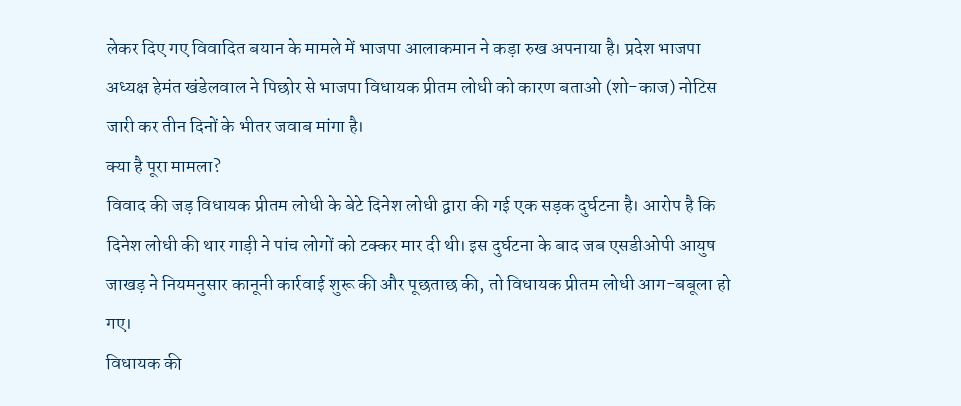लेकर दिए गए विवादित बयान के मामले में भाजपा आलाकमान ने कड़ा रुख अपनाया है। प्रदेश भाजपा अध्यक्ष हेमंत खंडेलवाल ने पिछोर से भाजपा विधायक प्रीतम लोधी को कारण बताओ (शो-काज) नोटिस जारी कर तीन दिनों के भीतर जवाब मांगा है।
क्या है पूरा मामला?
विवाद की जड़ विधायक प्रीतम लोधी के बेटे दिनेश लोधी द्वारा की गई एक सड़क दुर्घटना है। आरोप है कि दिनेश लोधी की थार गाड़ी ने पांच लोगों को टक्कर मार दी थी। इस दुर्घटना के बाद जब एसडीओपी आयुष जाखड़ ने नियमनुसार कानूनी कार्रवाई शुरू की और पूछताछ की, तो विधायक प्रीतम लोधी आग-बबूला हो गए।
विधायक की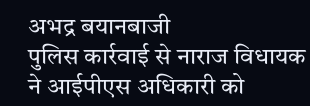अभद्र बयानबाजी
पुलिस कार्रवाई से नाराज विधायक ने आईपीएस अधिकारी को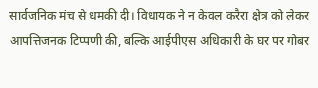सार्वजनिक मंच से धमकी दी। विधायक ने न केवल करैरा क्षेत्र को लेकर आपत्तिजनक टिप्पणी की, बल्कि आईपीएस अधिकारी के घर पर गोबर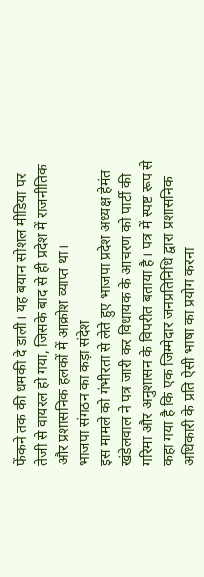फेंकने तक की धमकी दे डाली। यह बयान सोशल मीडिया पर तेजी से वायरल हो गया, जिसके बाद से ही प्रदेश में राजनीतिक और प्रशासनिक हलकों में आक्रोश व्याप्त था।
भाजपा संगठन का कड़ा संदेश
इस मामले को गंभीरता से लेते हुए भाजपा प्रदेश अध्यक्ष हेमंत खंडेलवाल ने पत्र जारी कर विधायक के आचरण को पार्टी की गरिमा और अनुशासन के विपरीत बताया है। पत्र में स्पष्ट रूप से कहा गया है कि एक जिम्मेदार जनप्रतिनिधि द्वारा प्रशासनिक अधिकारी के प्रति ऐसी भाषा का प्रयोग करना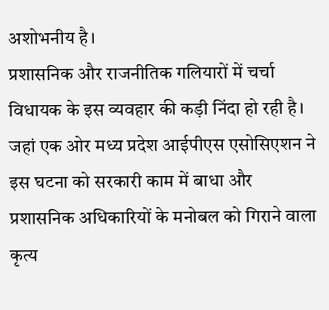अशोभनीय है।
प्रशासनिक और राजनीतिक गलियारों में चर्चा
विधायक के इस व्यवहार की कड़ी निंदा हो रही है। जहां एक ओर मध्य प्रदेश आईपीएस एसोसिएशन ने इस घटना को सरकारी काम में बाधा और प्रशासनिक अधिकारियों के मनोबल को गिराने वाला कृत्य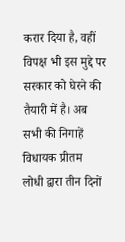करार दिया है, वहीं विपक्ष भी इस मुद्दे पर सरकार को घेरने की तैयारी में है। अब सभी की निगाहें विधायक प्रीतम लोधी द्वारा तीन दिनों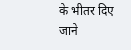के भीतर दिए जाने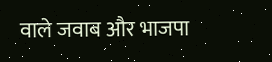वाले जवाब और भाजपा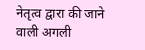नेतृत्व द्वारा की जाने वाली अगली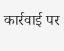कार्रवाई पर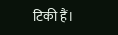टिकी हैं।